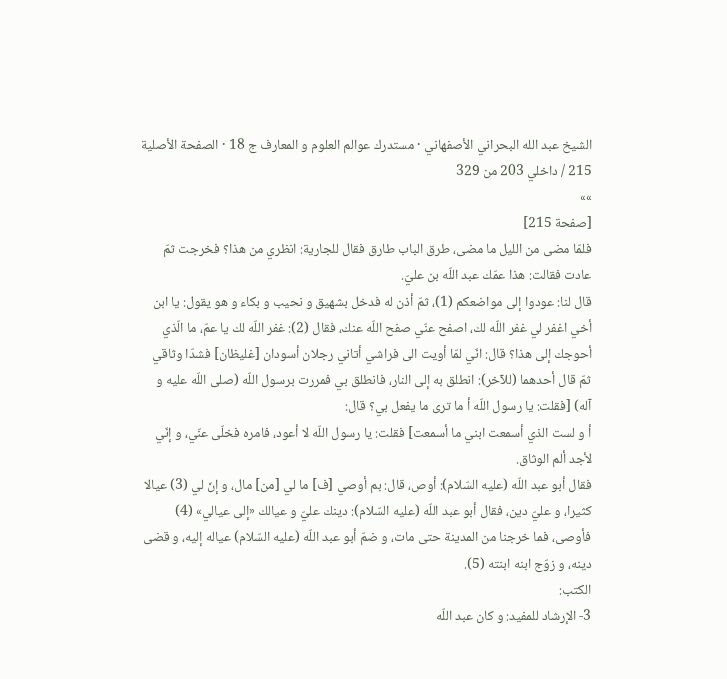الشيخ عبد الله البحراني الأصفهاني · مستدرك عوالم العلوم و المعارف ج 18 · الصفحة الأصلية 215 / داخلي 203 من 329
»»
[صفحة 215]
فلمّا مضى من الليل ما مضى، طرق الباب طارق فقال للجارية: انظري من هذا؟ فخرجت ثمّ عادت فقالت: هذا عمّك عبد اللّه بن عليّ.
قال لنا: عودوا إلى مواضعكم (1)، ثمّ أذن له فدخل بشهيق و نحيب و بكاء و هو يقول: يا ابن أخي اغفر لي غفر اللّه لك، اصفح عنّي صفح اللّه عنك، فقال (2): غفر اللّه لك يا عمّ، ما الّذي أحوجك إلى هذا؟ قال: انّي لمّا أويت الى فراشي أتاني رجلان أسودان [غليظان] فشدّا وثاقي ثمّ قال أحدهما (للآخر): انطلق به إلى النار، فانطلق بي فمررت برسول اللّه (صلى اللّه عليه و آله) [فقلت: يا رسول اللّه أ ما ترى ما يفعل بي؟ قال:
أ و لست الذي أسمعت ابني ما أسمعت] فقلت: يا رسول اللّه لا أعود، فامره فخلّى عنّي، و إنّي لأجد ألم الوثاق.
فقال أبو عبد اللّه (عليه السّلام): أوص، قال: بم أوصي [ف] ما لي [من] مال، و إنّ لي (3) عيالا كثيرا، و عليّ دين، فقال أبو عبد اللّه (عليه السّلام): دينك عليّ و عيالك «إلى عيالي» (4) فأوصى، فما خرجنا من المدينة حتى مات، و ضمّ أبو عبد اللّه (عليه السّلام) عياله إليه، و قضى دينه، و زوّج ابنه ابنته (5).
الكتب:
3- الإرشاد للمفيد: و كان عبد اللّه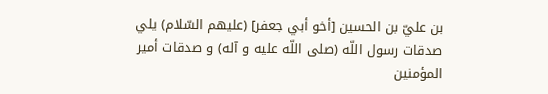بن عليّ بن الحسين [أخو أبي جعفر] (عليهم السّلام) يلي صدقات رسول اللّه (صلى اللّه عليه و آله) و صدقات أمير المؤمنين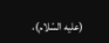(عليه السّلام)،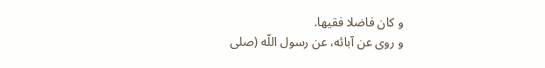و كان فاضلا فقيها.
و روى عن آبائه، عن رسول اللّه (صلى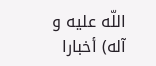اللّه عليه و آله) أخبارا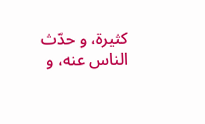كثيرة، و حدّث الناس عنه، و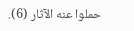حملوا عنه الآثار (6).